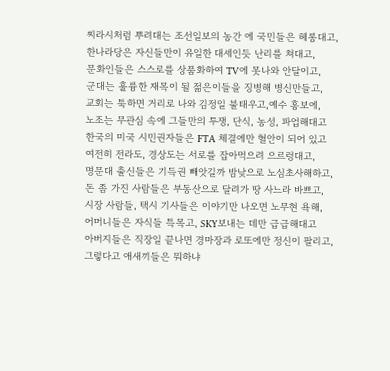찌라시처럼 뿌려대는 조선일보의 농간 에 국민들은 헤롱대고,
한나라당은 자신들만이 유일한 대세인듯 난리를 쳐대고,
문화인들은 스스로를 상품화하여 TV에 못나와 안달이고,
군대는 훌륭한 재목이 될 젊은이들을 징병해 병신만들고,
교회는 툭하면 거리로 나와 김정일 불태우고,예수 홍보에,
노조는 무관심 속에 그들만의 투쟁, 단식, 농성, 파업해대고
한국의 미국 시민권자들은 FTA 체결에만 혈안이 되어 있고
여전히 전라도, 경상도는 서로를 잡아먹으려 으르렁대고,
명문대 출신들은 기득권 빼앗길까 밤낮으로 노심초사해하고,
돈 좀 가진 사람들은 부동산으로 달려가 땅 사느라 바쁘고,
시장 사람들, 택시 기사들은 이야기만 나오면 노무현 욕해,
어머니들은 자식들 특목고, SKY보내는 데만 급급해대고
아버지들은 직장일 끝나면 경마장과 로또에만 정신이 팔리고,
그렇다고 애새끼들은 뭐하냐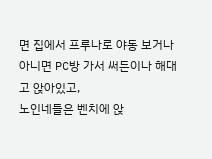면 집에서 프루나로 야동 보거나
아니면 PC방 가서 써든이나 해대고 앉아있고,
노인네들은 벤치에 앉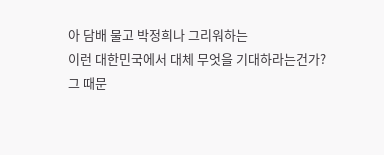아 담배 물고 박정희나 그리워하는
이런 대한민국에서 대체 무엇을 기대하라는건가?
그 때문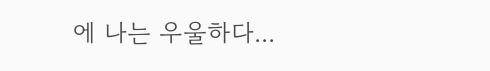에 나는 우울하다...